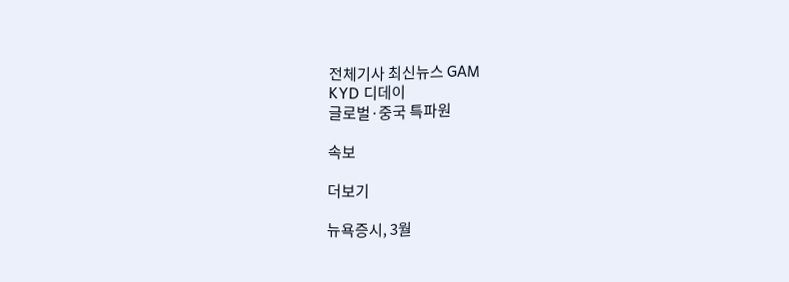전체기사 최신뉴스 GAM
KYD 디데이
글로벌·중국 특파원

속보

더보기

뉴욕증시, 3월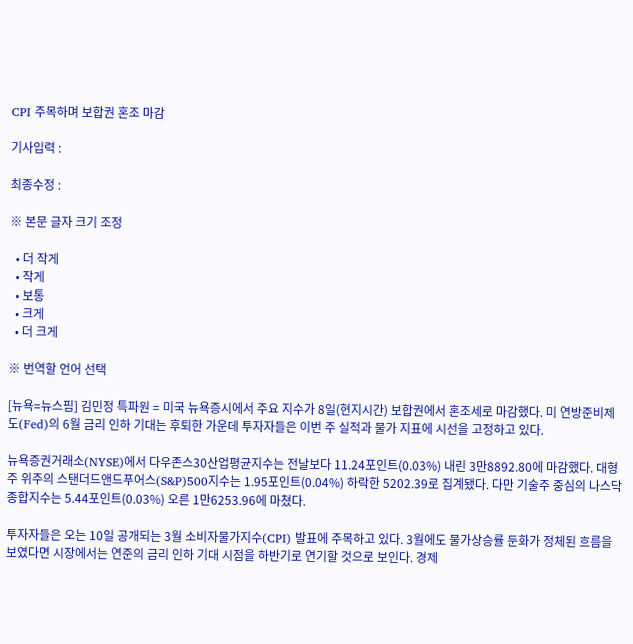CPI 주목하며 보합권 혼조 마감

기사입력 :

최종수정 :

※ 본문 글자 크기 조정

  • 더 작게
  • 작게
  • 보통
  • 크게
  • 더 크게

※ 번역할 언어 선택

[뉴욕=뉴스핌] 김민정 특파원 = 미국 뉴욕증시에서 주요 지수가 8일(현지시간) 보합권에서 혼조세로 마감했다. 미 연방준비제도(Fed)의 6월 금리 인하 기대는 후퇴한 가운데 투자자들은 이번 주 실적과 물가 지표에 시선을 고정하고 있다.

뉴욕증권거래소(NYSE)에서 다우존스30산업평균지수는 전날보다 11.24포인트(0.03%) 내린 3만8892.80에 마감했다. 대형주 위주의 스탠더드앤드푸어스(S&P)500지수는 1.95포인트(0.04%) 하락한 5202.39로 집계됐다. 다만 기술주 중심의 나스닥 종합지수는 5.44포인트(0.03%) 오른 1만6253.96에 마쳤다.

투자자들은 오는 10일 공개되는 3월 소비자물가지수(CPI) 발표에 주목하고 있다. 3월에도 물가상승률 둔화가 정체된 흐름을 보였다면 시장에서는 연준의 금리 인하 기대 시점을 하반기로 연기할 것으로 보인다. 경제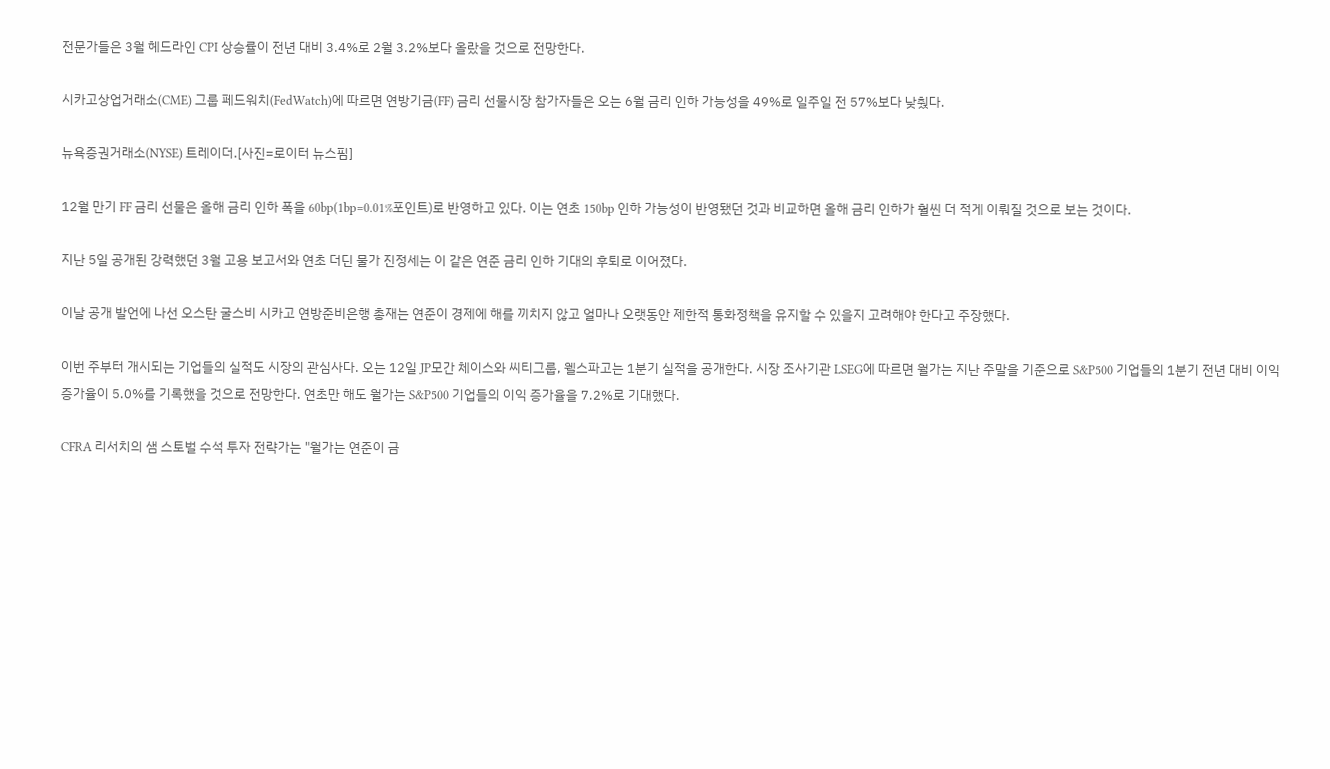전문가들은 3월 헤드라인 CPI 상승률이 전년 대비 3.4%로 2월 3.2%보다 올랐을 것으로 전망한다.

시카고상업거래소(CME) 그룹 페드워치(FedWatch)에 따르면 연방기금(FF) 금리 선물시장 참가자들은 오는 6월 금리 인하 가능성을 49%로 일주일 전 57%보다 낮췄다.

뉴욕증권거래소(NYSE) 트레이더.[사진=로이터 뉴스핌]

12월 만기 FF 금리 선물은 올해 금리 인하 폭을 60bp(1bp=0.01%포인트)로 반영하고 있다. 이는 연초 150bp 인하 가능성이 반영됐던 것과 비교하면 올해 금리 인하가 훨씬 더 적게 이뤄질 것으로 보는 것이다.

지난 5일 공개된 강력했던 3월 고용 보고서와 연초 더딘 물가 진정세는 이 같은 연준 금리 인하 기대의 후퇴로 이어졌다.

이날 공개 발언에 나선 오스탄 굴스비 시카고 연방준비은행 총재는 연준이 경제에 해를 끼치지 않고 얼마나 오랫동안 제한적 통화정책을 유지할 수 있을지 고려해야 한다고 주장했다.

이번 주부터 개시되는 기업들의 실적도 시장의 관심사다. 오는 12일 JP모간 체이스와 씨티그룹, 웰스파고는 1분기 실적을 공개한다. 시장 조사기관 LSEG에 따르면 월가는 지난 주말을 기준으로 S&P500 기업들의 1분기 전년 대비 이익 증가율이 5.0%를 기록했을 것으로 전망한다. 연초만 해도 월가는 S&P500 기업들의 이익 증가율을 7.2%로 기대했다.

CFRA 리서치의 샘 스토벌 수석 투자 전략가는 "월가는 연준이 금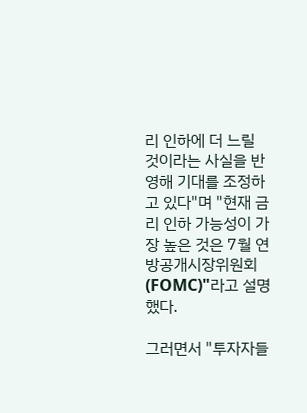리 인하에 더 느릴 것이라는 사실을 반영해 기대를 조정하고 있다"며 "현재 금리 인하 가능성이 가장 높은 것은 7월 연방공개시장위원회(FOMC)"라고 설명했다.

그러면서 "투자자들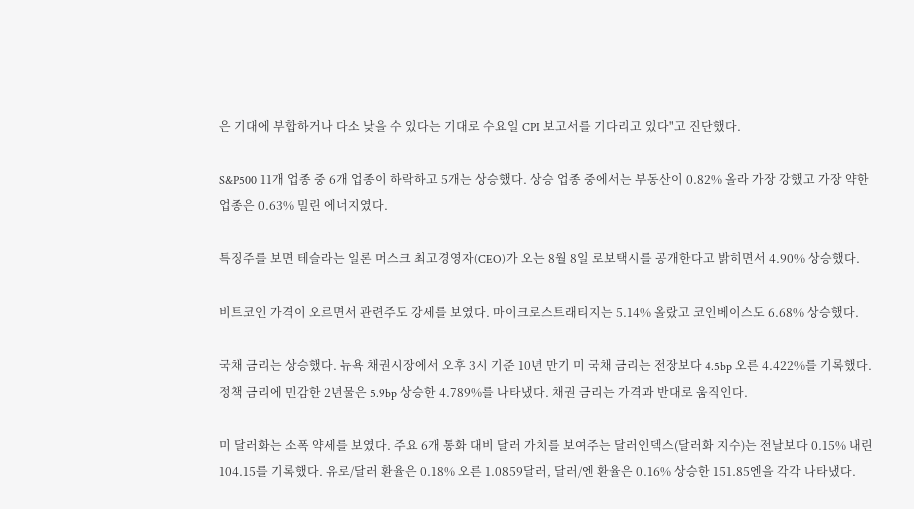은 기대에 부합하거나 다소 낮을 수 있다는 기대로 수요일 CPI 보고서를 기다리고 있다"고 진단했다.

S&P500 11개 업종 중 6개 업종이 하락하고 5개는 상승했다. 상승 업종 중에서는 부동산이 0.82% 올라 가장 강했고 가장 약한 업종은 0.63% 밀린 에너지였다.

특징주를 보면 테슬라는 일론 머스크 최고경영자(CEO)가 오는 8월 8일 로보택시를 공개한다고 밝히면서 4.90% 상승했다.

비트코인 가격이 오르면서 관련주도 강세를 보였다. 마이크로스트래티지는 5.14% 올랐고 코인베이스도 6.68% 상승했다.

국채 금리는 상승했다. 뉴욕 채권시장에서 오후 3시 기준 10년 만기 미 국채 금리는 전장보다 4.5bp 오른 4.422%를 기록했다. 정책 금리에 민감한 2년물은 5.9bp 상승한 4.789%를 나타냈다. 채권 금리는 가격과 반대로 움직인다.

미 달러화는 소폭 약세를 보였다. 주요 6개 통화 대비 달러 가치를 보여주는 달러인덱스(달러화 지수)는 전날보다 0.15% 내린 104.15를 기록했다. 유로/달러 환율은 0.18% 오른 1.0859달러, 달러/엔 환율은 0.16% 상승한 151.85엔을 각각 나타냈다.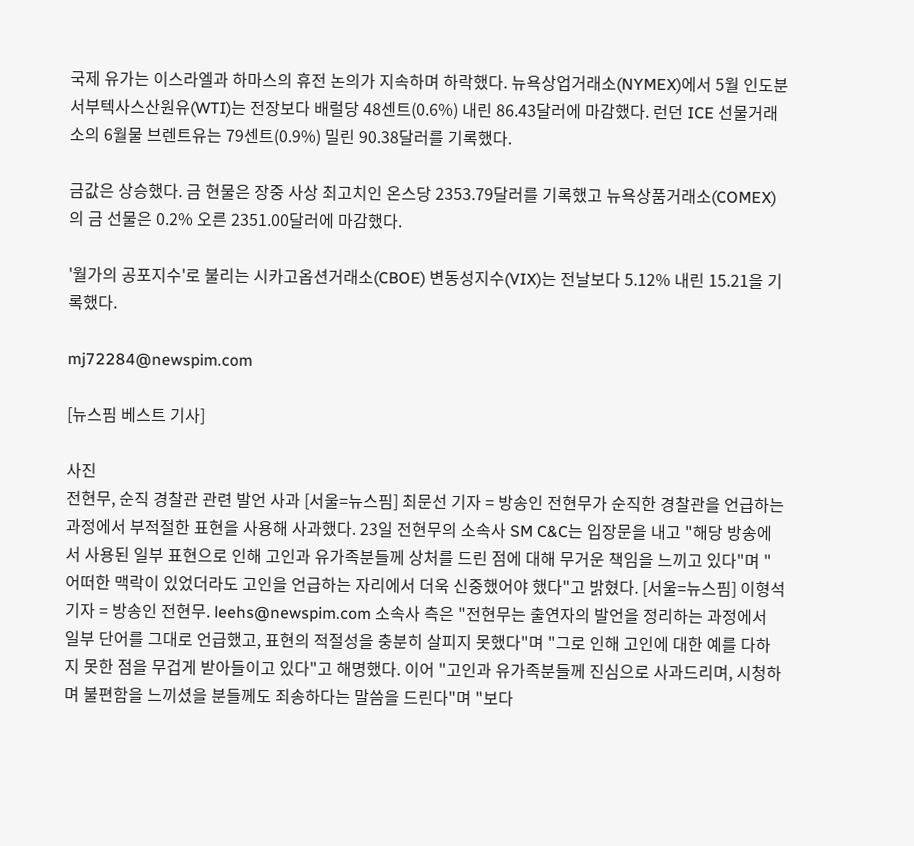국제 유가는 이스라엘과 하마스의 휴전 논의가 지속하며 하락했다. 뉴욕상업거래소(NYMEX)에서 5월 인도분 서부텍사스산원유(WTI)는 전장보다 배럴당 48센트(0.6%) 내린 86.43달러에 마감했다. 런던 ICE 선물거래소의 6월물 브렌트유는 79센트(0.9%) 밀린 90.38달러를 기록했다.

금값은 상승했다. 금 현물은 장중 사상 최고치인 온스당 2353.79달러를 기록했고 뉴욕상품거래소(COMEX)의 금 선물은 0.2% 오른 2351.00달러에 마감했다.

'월가의 공포지수'로 불리는 시카고옵션거래소(CBOE) 변동성지수(VIX)는 전날보다 5.12% 내린 15.21을 기록했다.

mj72284@newspim.com

[뉴스핌 베스트 기사]

사진
전현무, 순직 경찰관 관련 발언 사과 [서울=뉴스핌] 최문선 기자 = 방송인 전현무가 순직한 경찰관을 언급하는 과정에서 부적절한 표현을 사용해 사과했다. 23일 전현무의 소속사 SM C&C는 입장문을 내고 "해당 방송에서 사용된 일부 표현으로 인해 고인과 유가족분들께 상처를 드린 점에 대해 무거운 책임을 느끼고 있다"며 "어떠한 맥락이 있었더라도 고인을 언급하는 자리에서 더욱 신중했어야 했다"고 밝혔다. [서울=뉴스핌] 이형석 기자 = 방송인 전현무. leehs@newspim.com 소속사 측은 "전현무는 출연자의 발언을 정리하는 과정에서 일부 단어를 그대로 언급했고, 표현의 적절성을 충분히 살피지 못했다"며 "그로 인해 고인에 대한 예를 다하지 못한 점을 무겁게 받아들이고 있다"고 해명했다. 이어 "고인과 유가족분들께 진심으로 사과드리며, 시청하며 불편함을 느끼셨을 분들께도 죄송하다는 말씀을 드린다"며 "보다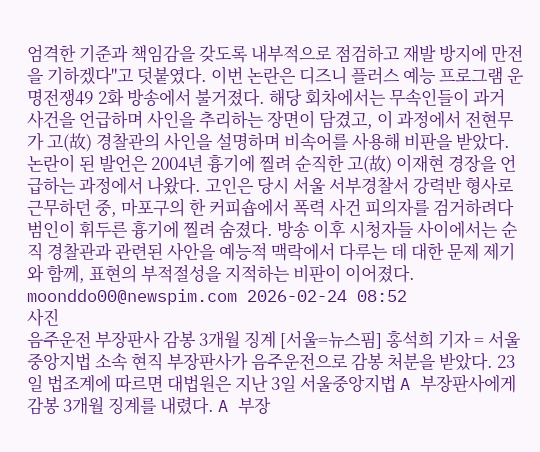엄격한 기준과 책임감을 갖도록 내부적으로 점검하고 재발 방지에 만전을 기하겠다"고 덧붙였다. 이번 논란은 디즈니 플러스 예능 프로그램 운명전쟁49 2화 방송에서 불거졌다. 해당 회차에서는 무속인들이 과거 사건을 언급하며 사인을 추리하는 장면이 담겼고, 이 과정에서 전현무가 고(故) 경찰관의 사인을 설명하며 비속어를 사용해 비판을 받았다. 논란이 된 발언은 2004년 흉기에 찔려 순직한 고(故) 이재현 경장을 언급하는 과정에서 나왔다. 고인은 당시 서울 서부경찰서 강력반 형사로 근무하던 중, 마포구의 한 커피숍에서 폭력 사건 피의자를 검거하려다 범인이 휘두른 흉기에 찔려 숨졌다. 방송 이후 시청자들 사이에서는 순직 경찰관과 관련된 사안을 예능적 맥락에서 다루는 데 대한 문제 제기와 함께, 표현의 부적절성을 지적하는 비판이 이어졌다. moonddo00@newspim.com 2026-02-24 08:52
사진
음주운전 부장판사 감봉 3개월 징계 [서울=뉴스핌] 홍석희 기자 = 서울중앙지법 소속 현직 부장판사가 음주운전으로 감봉 처분을 받았다. 23일 법조계에 따르면 대법원은 지난 3일 서울중앙지법 A 부장판사에게 감봉 3개월 징계를 내렸다. A 부장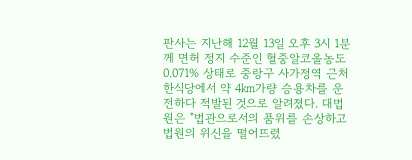판사는 지난해 12월 13일 오후 3시 1분께 면허 정지 수준인 혈중알코올농도 0.071% 상태로 중랑구 사가정역 근처 한식당에서 약 4㎞가량 승용차를 운전하다 적발된 것으로 알려졌다. 대법원은 "법관으로서의 품위를 손상하고 법원의 위신을 떨어뜨렸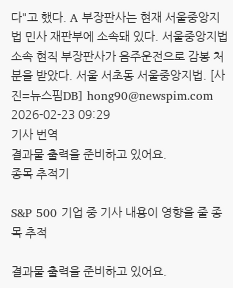다"고 했다. A 부장판사는 현재 서울중앙지법 민사 재판부에 소속돼 있다. 서울중앙지법 소속 현직 부장판사가 음주운전으로 감봉 처분을 받았다. 서울 서초동 서울중앙지법. [사진=뉴스핌DB] hong90@newspim.com 2026-02-23 09:29
기사 번역
결과물 출력을 준비하고 있어요.
종목 추적기

S&P 500 기업 중 기사 내용이 영향을 줄 종목 추적

결과물 출력을 준비하고 있어요.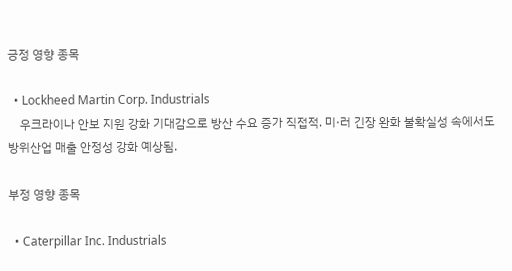긍정 영향 종목

  • Lockheed Martin Corp. Industrials
    우크라이나 안보 지원 강화 기대감으로 방산 수요 증가 직접적. 미·러 긴장 완화 불확실성 속에서도 방위산업 매출 안정성 강화 예상됨.

부정 영향 종목

  • Caterpillar Inc. Industrials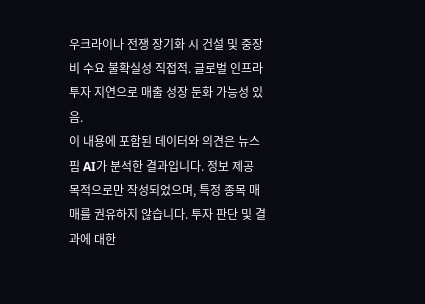우크라이나 전쟁 장기화 시 건설 및 중장비 수요 불확실성 직접적. 글로벌 인프라 투자 지연으로 매출 성장 둔화 가능성 있음.
이 내용에 포함된 데이터와 의견은 뉴스핌 AI가 분석한 결과입니다. 정보 제공 목적으로만 작성되었으며, 특정 종목 매매를 권유하지 않습니다. 투자 판단 및 결과에 대한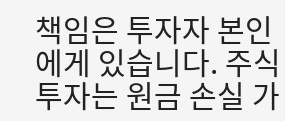책임은 투자자 본인에게 있습니다. 주식 투자는 원금 손실 가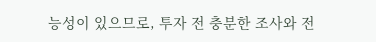능성이 있으므로, 투자 전 충분한 조사와 전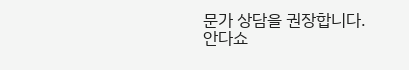문가 상담을 권장합니다.
안다쇼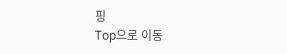핑
Top으로 이동